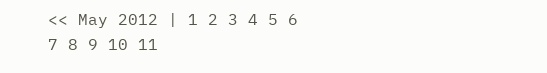<< May 2012 | 1 2 3 4 5 6 7 8 9 10 11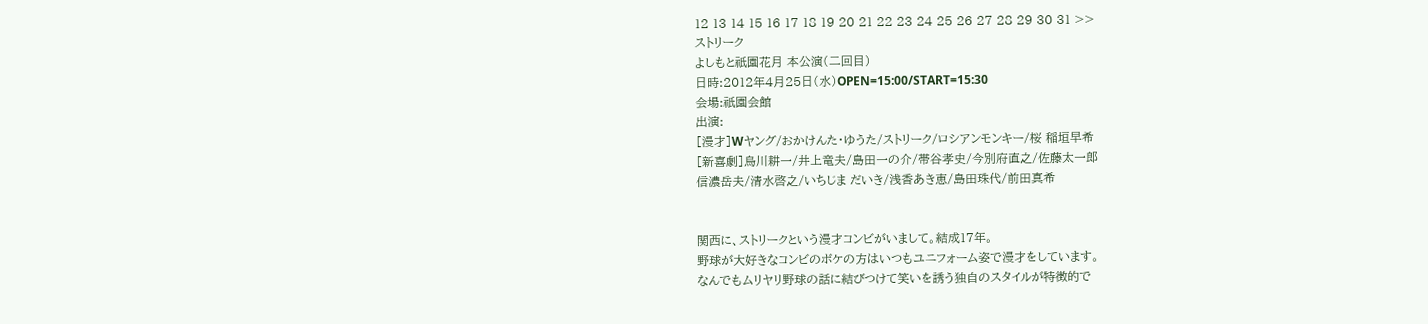12 13 14 15 16 17 18 19 20 21 22 23 24 25 26 27 28 29 30 31 >>
ストリーク
よしもと祇園花月 本公演(二回目)
日時:2012年4月25日(水)OPEN=15:00/START=15:30
会場:祇園会館
出演:
[漫才]Wヤング/おかけんた・ゆうた/ストリーク/ロシアンモンキー/桜 稲垣早希
[新喜劇]烏川耕一/井上竜夫/島田一の介/帯谷孝史/今別府直之/佐藤太一郎
信濃岳夫/清水啓之/いちじま だいき/浅香あき恵/島田珠代/前田真希


関西に、ストリークという漫才コンビがいまして。結成17年。
野球が大好きなコンビのボケの方はいつもユニフォーム姿で漫才をしています。
なんでもムリヤリ野球の話に結びつけて笑いを誘う独自のスタイルが特徴的で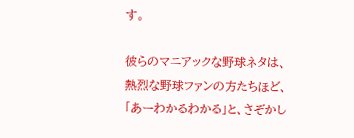す。

彼らのマニアックな野球ネタは、熱烈な野球ファンの方たちほど、
「あーわかるわかる」と、さぞかし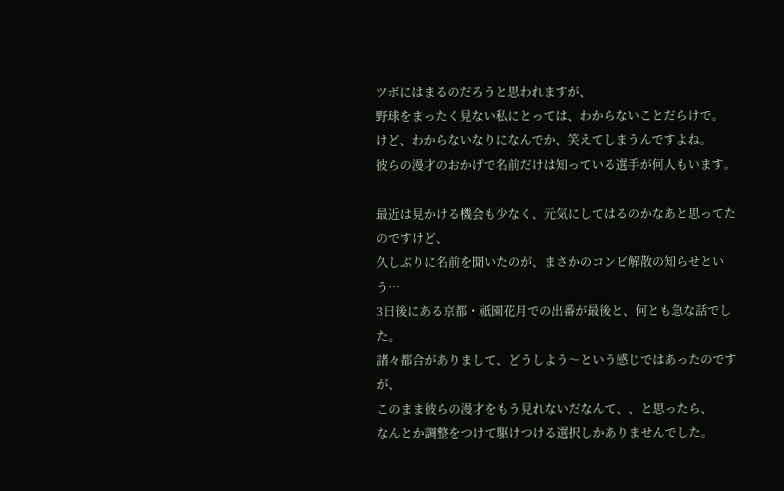ツボにはまるのだろうと思われますが、
野球をまったく見ない私にとっては、わからないことだらけで。
けど、わからないなりになんでか、笑えてしまうんですよね。
彼らの漫才のおかげで名前だけは知っている選手が何人もいます。

最近は見かける機会も少なく、元気にしてはるのかなあと思ってたのですけど、
久しぶりに名前を聞いたのが、まさかのコンビ解散の知らせという…
3日後にある京都・祇園花月での出番が最後と、何とも急な話でした。
諸々都合がありまして、どうしよう〜という感じではあったのですが、
このまま彼らの漫才をもう見れないだなんて、、と思ったら、
なんとか調整をつけて駆けつける選択しかありませんでした。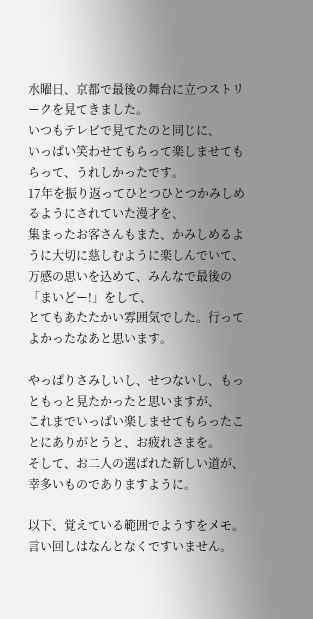水曜日、京都で最後の舞台に立つストリークを見てきました。
いつもテレビで見てたのと同じに、
いっぱい笑わせてもらって楽しませてもらって、うれしかったです。
17年を振り返ってひとつひとつかみしめるようにされていた漫才を、
集まったお客さんもまた、かみしめるように大切に慈しむように楽しんでいて、
万感の思いを込めて、みんなで最後の「まいどー!」をして、
とてもあたたかい雰囲気でした。行ってよかったなあと思います。

やっぱりさみしいし、せつないし、もっともっと見たかったと思いますが、
これまでいっぱい楽しませてもらったことにありがとうと、お疲れさまを。
そして、お二人の選ばれた新しい道が、幸多いものでありますように。

以下、覚えている範囲でようすをメモ。言い回しはなんとなくですいません。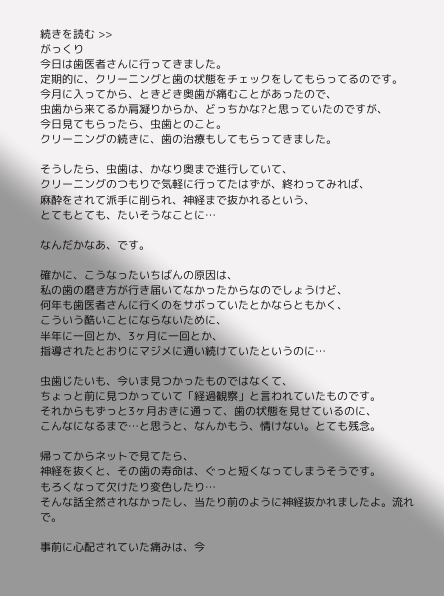続きを読む >>
がっくり
今日は歯医者さんに行ってきました。
定期的に、クリーニングと歯の状態をチェックをしてもらってるのです。
今月に入ってから、ときどき奥歯が痛むことがあったので、
虫歯から来てるか肩凝りからか、どっちかな?と思っていたのですが、
今日見てもらったら、虫歯とのこと。
クリーニングの続きに、歯の治療もしてもらってきました。

そうしたら、虫歯は、かなり奥まで進行していて、
クリーニングのつもりで気軽に行ってたはずが、終わってみれば、
麻酔をされて派手に削られ、神経まで抜かれるという、
とてもとても、たいそうなことに…

なんだかなあ、です。

確かに、こうなったいちばんの原因は、
私の歯の磨き方が行き届いてなかったからなのでしょうけど、
何年も歯医者さんに行くのをサボっていたとかならともかく、
こういう酷いことにならないために、
半年に一回とか、3ヶ月に一回とか、
指導されたとおりにマジメに通い続けていたというのに…

虫歯じたいも、今いま見つかったものではなくて、
ちょっと前に見つかっていて「経過観察」と言われていたものです。
それからもずっと3ヶ月おきに通って、歯の状態を見せているのに、
こんなになるまで…と思うと、なんかもう、情けない。とても残念。

帰ってからネットで見てたら、
神経を抜くと、その歯の寿命は、ぐっと短くなってしまうそうです。
もろくなって欠けたり変色したり…
そんな話全然されなかったし、当たり前のように神経抜かれましたよ。流れで。

事前に心配されていた痛みは、今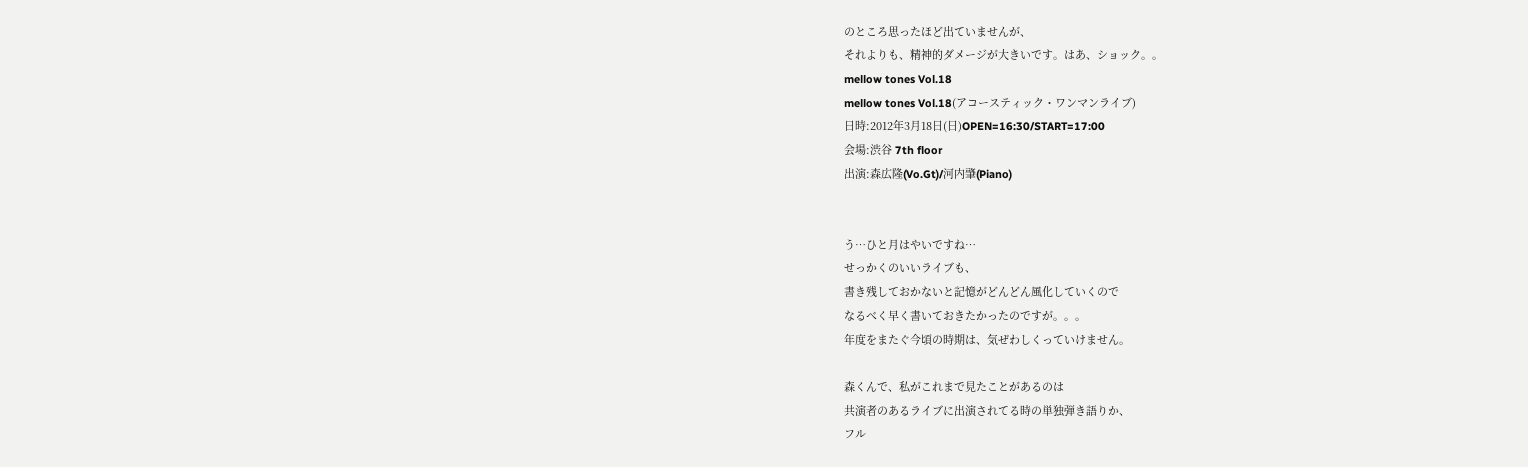のところ思ったほど出ていませんが、
それよりも、精神的ダメージが大きいです。はあ、ショック。。
mellow tones Vol.18
mellow tones Vol.18(アコースティック・ワンマンライブ)
日時:2012年3月18日(日)OPEN=16:30/START=17:00
会場:渋谷 7th floor
出演:森広隆(Vo.Gt)/河内肇(Piano)


う…ひと月はやいですね…
せっかくのいいライブも、
書き残しておかないと記憶がどんどん風化していくので
なるべく早く書いておきたかったのですが。。。
年度をまたぐ今頃の時期は、気ぜわしくっていけません。

森くんで、私がこれまで見たことがあるのは
共演者のあるライブに出演されてる時の単独弾き語りか、
フル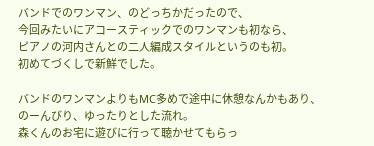バンドでのワンマン、のどっちかだったので、
今回みたいにアコースティックでのワンマンも初なら、
ピアノの河内さんとの二人編成スタイルというのも初。
初めてづくしで新鮮でした。

バンドのワンマンよりもMC多めで途中に休憩なんかもあり、
のーんびり、ゆったりとした流れ。
森くんのお宅に遊びに行って聴かせてもらっ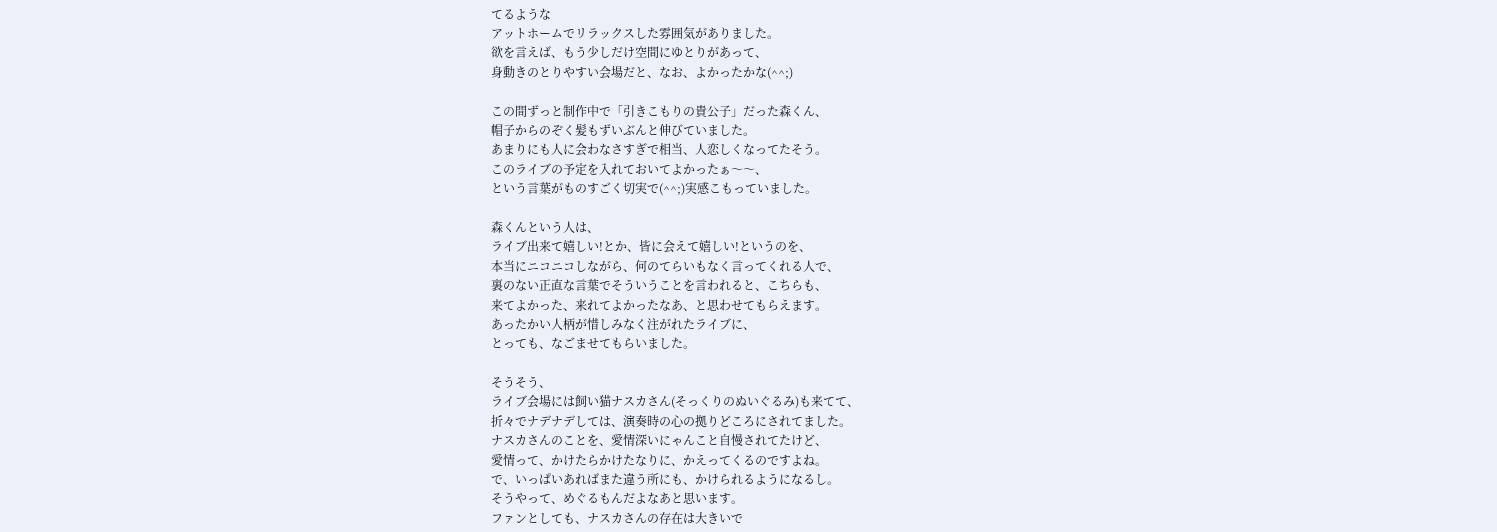てるような
アットホームでリラックスした雰囲気がありました。
欲を言えば、もう少しだけ空間にゆとりがあって、
身動きのとりやすい会場だと、なお、よかったかな(^^;)

この間ずっと制作中で「引きこもりの貴公子」だった森くん、
帽子からのぞく髪もずいぶんと伸びていました。
あまりにも人に会わなさすぎで相当、人恋しくなってたそう。
このライブの予定を入れておいてよかったぁ〜〜、
という言葉がものすごく切実で(^^;)実感こもっていました。

森くんという人は、
ライブ出来て嬉しい!とか、皆に会えて嬉しい!というのを、
本当にニコニコしながら、何のてらいもなく言ってくれる人で、
裏のない正直な言葉でそういうことを言われると、こちらも、
来てよかった、来れてよかったなあ、と思わせてもらえます。
あったかい人柄が惜しみなく注がれたライブに、
とっても、なごませてもらいました。

そうそう、
ライブ会場には飼い猫ナスカさん(そっくりのぬいぐるみ)も来てて、
折々でナデナデしては、演奏時の心の拠りどころにされてました。
ナスカさんのことを、愛情深いにゃんこと自慢されてたけど、
愛情って、かけたらかけたなりに、かえってくるのですよね。
で、いっぱいあればまた違う所にも、かけられるようになるし。
そうやって、めぐるもんだよなあと思います。
ファンとしても、ナスカさんの存在は大きいで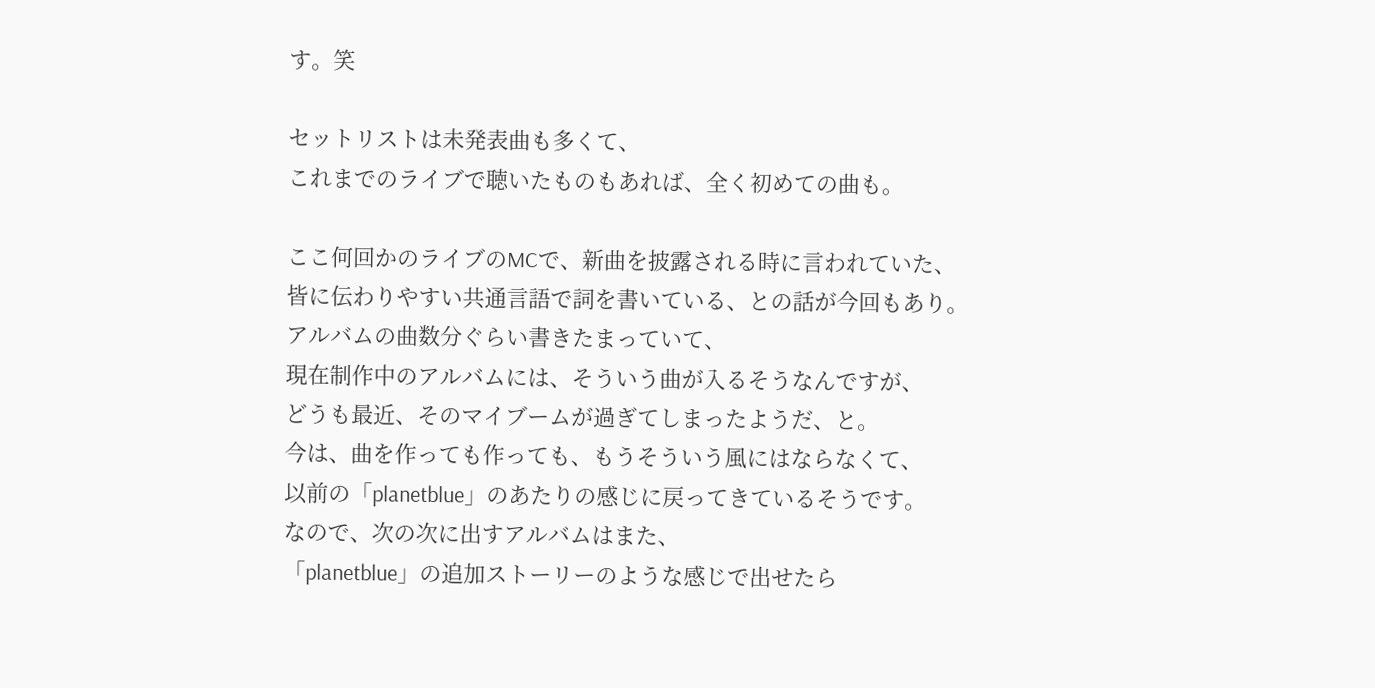す。笑

セットリストは未発表曲も多くて、
これまでのライブで聴いたものもあれば、全く初めての曲も。

ここ何回かのライブのMCで、新曲を披露される時に言われていた、
皆に伝わりやすい共通言語で詞を書いている、との話が今回もあり。
アルバムの曲数分ぐらい書きたまっていて、
現在制作中のアルバムには、そういう曲が入るそうなんですが、
どうも最近、そのマイブームが過ぎてしまったようだ、と。
今は、曲を作っても作っても、もうそういう風にはならなくて、
以前の「planetblue」のあたりの感じに戻ってきているそうです。
なので、次の次に出すアルバムはまた、
「planetblue」の追加ストーリーのような感じで出せたら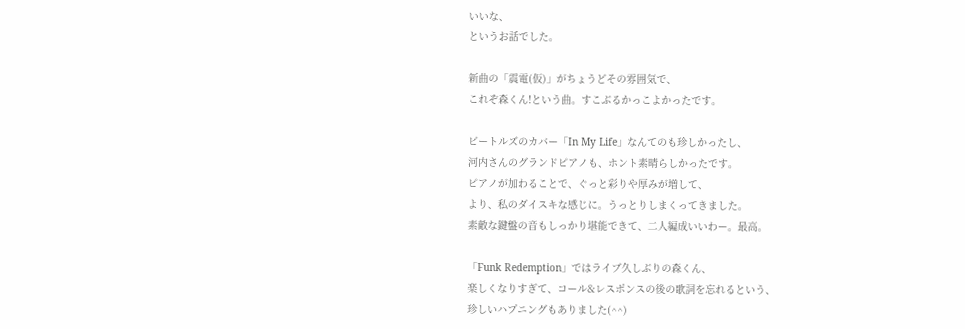いいな、
というお話でした。

新曲の「震電(仮)」がちょうどその雰囲気で、
これぞ森くん!という曲。すこぶるかっこよかったです。

ビートルズのカバー「In My Life」なんてのも珍しかったし、
河内さんのグランドピアノも、ホント素晴らしかったです。
ピアノが加わることで、ぐっと彩りや厚みが増して、
より、私のダイスキな感じに。うっとりしまくってきました。
素敵な鍵盤の音もしっかり堪能できて、二人編成いいわー。最高。

「Funk Redemption」ではライブ久しぶりの森くん、
楽しくなりすぎて、コール&レスポンスの後の歌詞を忘れるという、
珍しいハプニングもありました(^^)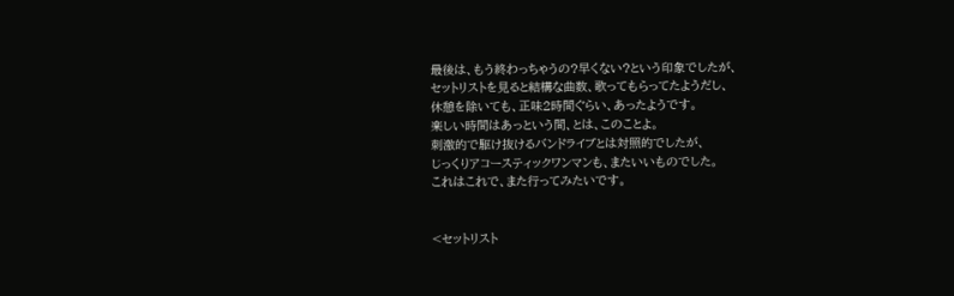最後は、もう終わっちゃうの?早くない?という印象でしたが、
セットリストを見ると結構な曲数、歌ってもらってたようだし、
休憩を除いても、正味2時間ぐらい、あったようです。
楽しい時間はあっという間、とは、このことよ。
刺激的で駆け抜けるバンドライブとは対照的でしたが、
じっくりアコースティックワンマンも、またいいものでした。
これはこれで、また行ってみたいです。


<セットリスト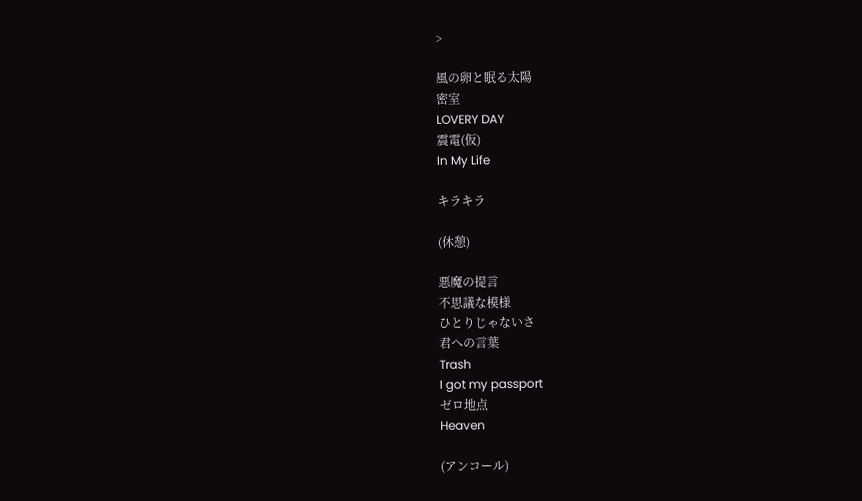>

風の卵と眠る太陽
密室
LOVERY DAY
震電(仮)
In My Life

キラキラ

(休憩)

悪魔の提言
不思議な模様
ひとりじゃないさ
君への言葉
Trash
I got my passport
ゼロ地点
Heaven

(アンコール)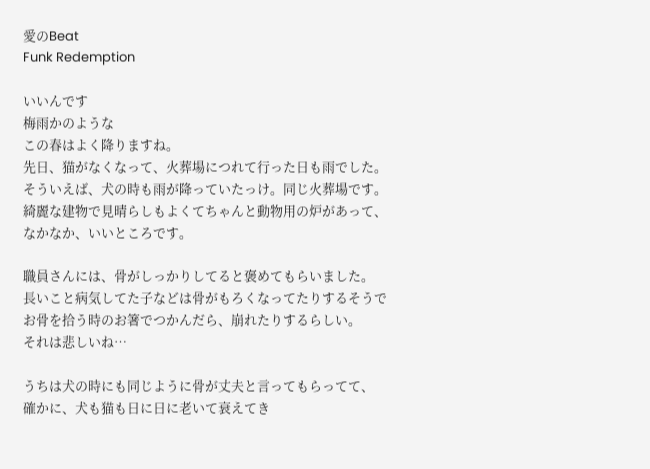愛のBeat
Funk Redemption

いいんです
梅雨かのような
この春はよく降りますね。
先日、猫がなくなって、火葬場につれて行った日も雨でした。
そういえば、犬の時も雨が降っていたっけ。同じ火葬場です。
綺麗な建物で見晴らしもよくてちゃんと動物用の炉があって、
なかなか、いいところです。

職員さんには、骨がしっかりしてると褒めてもらいました。
長いこと病気してた子などは骨がもろくなってたりするそうで
お骨を拾う時のお箸でつかんだら、崩れたりするらしい。
それは悲しいね…

うちは犬の時にも同じように骨が丈夫と言ってもらってて、
確かに、犬も猫も日に日に老いて衰えてき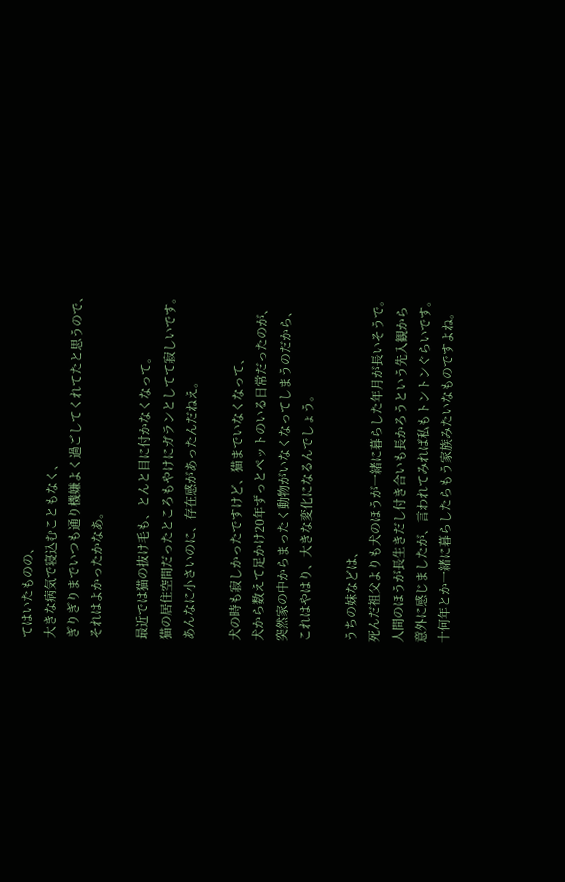てはいたものの、
大きな病気で寝込むこともなく、
ぎりぎりまでいつも通り機嫌よく過ごしてくれてたと思うので、
それはよかったかなあ。

最近では猫の抜け毛も、とんと目に付かなくなって。
猫の居住空間だったところもやけにガランとしてて寂しいです。
あんなに小さいのに、存在感があったんだねえ。

犬の時も寂しかったですけど、猫までいなくなって、
犬から数えて足かけ20年ずっとペットのいる日常だったのが、
突然家の中からまったく動物がいなくなってしまうのだから、
これはやはり、大きな変化になるんでしょう。

うちの妹などは、
死んだ祖父よりも犬のほうが一緒に暮らした年月が長いそうで。
人間のほうが長生きだし付き合いも長かろうという先入観から
意外に感じましたが、言われてみれば私もトントンぐらいです。
十何年とか一緒に暮らしたらもう家族みたいなものですよね。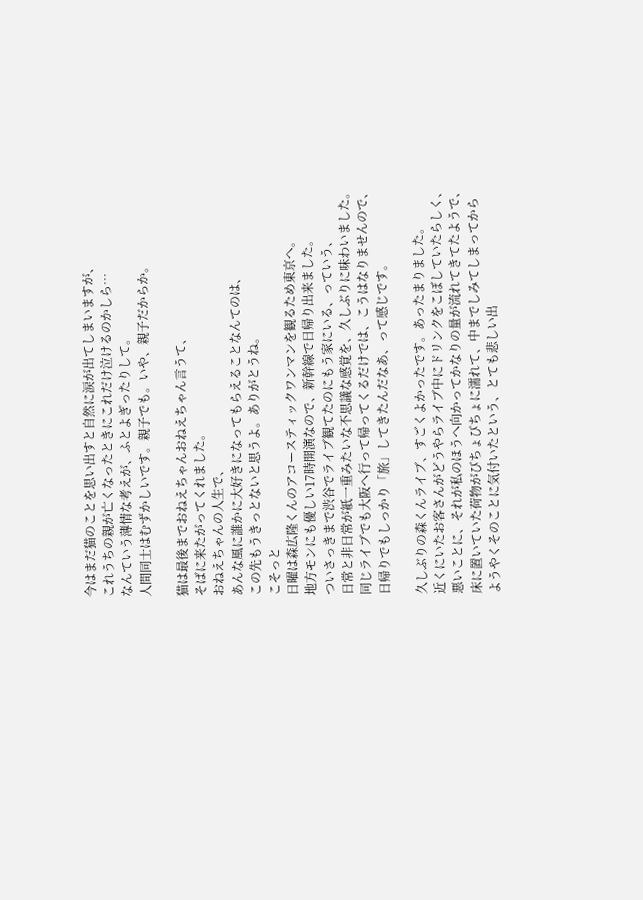今はまだ猫のことを思い出すと自然に涙が出てしまいますが、
これうちの親が亡くなったときにこれだけ泣けるのかしら…
なんていう薄情な考えが、ふとよぎったりして。
人間同士はむずかしいです。親子でも。いや、親子だからか。

猫は最後までおねえちゃんおねえちゃん言うて、
そばに来たがってくれました。
おねえちゃんの人生で、
あんな風に誰かに大好きになってもらえることなんてのは、
この先もうきっとないと思うよ。ありがとうね。
こそっと
日曜は森広隆くんのアコースティックワンマンを観るため東京へ。
地方モンにも優しい17時開演なので、新幹線で日帰り出来ました。
ついさっきまで渋谷でライブ観てたのにもう家にいる、っていう、
日常と非日常が紙一重みたいな不思議な感覚を、久しぶりに味わいました。
同じライブでも大阪へ行って帰ってくるだけでは、こうはなりませんので、
日帰りでもしっかり「旅」してきたんだなあ、って感じです。

久しぶりの森くんライブ、すごくよかったです。あったまりました。
近くにいたお客さんがどうやらライブ中にドリンクをこぼしていたらしく、
悪いことに、それが私のほうへ向かってかなりの量が流れてきてたようで、
床に置いていた荷物がびちょびちょに濡れて、中までしみてしまってから
ようやくそのことに気付いたという、とても悲しい出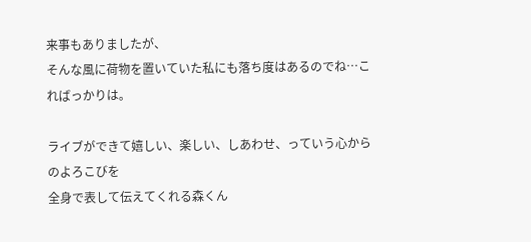来事もありましたが、
そんな風に荷物を置いていた私にも落ち度はあるのでね…こればっかりは。

ライブができて嬉しい、楽しい、しあわせ、っていう心からのよろこびを
全身で表して伝えてくれる森くん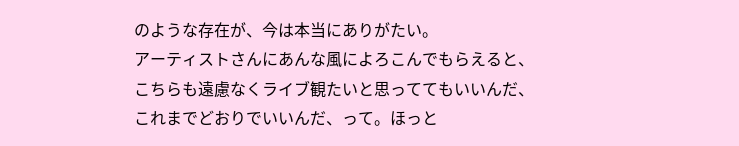のような存在が、今は本当にありがたい。
アーティストさんにあんな風によろこんでもらえると、
こちらも遠慮なくライブ観たいと思っててもいいんだ、
これまでどおりでいいんだ、って。ほっと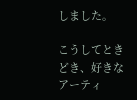しました。

こうしてときどき、好きなアーティ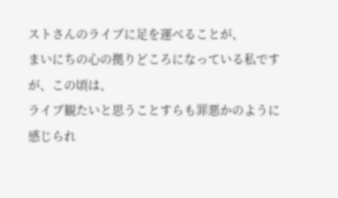ストさんのライブに足を運べることが、
まいにちの心の拠りどころになっている私ですが、この頃は、
ライブ観たいと思うことすらも罪悪かのように感じられ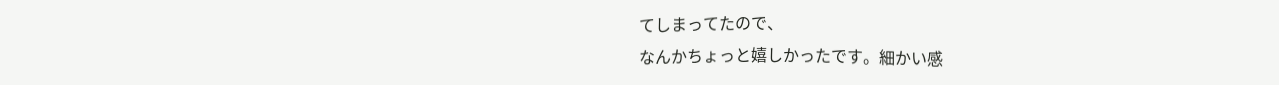てしまってたので、
なんかちょっと嬉しかったです。細かい感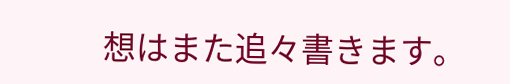想はまた追々書きます。